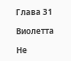Глава 31

Виолетта

Не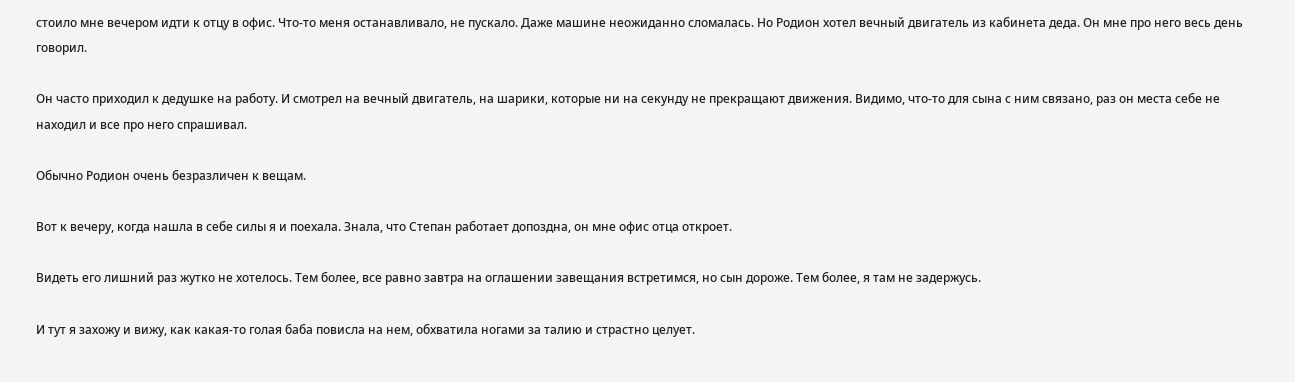стоило мне вечером идти к отцу в офис. Что-то меня останавливало, не пускало. Даже машине неожиданно сломалась. Но Родион хотел вечный двигатель из кабинета деда. Он мне про него весь день говорил.

Он часто приходил к дедушке на работу. И смотрел на вечный двигатель, на шарики, которые ни на секунду не прекращают движения. Видимо, что-то для сына с ним связано, раз он места себе не находил и все про него спрашивал.

Обычно Родион очень безразличен к вещам.

Вот к вечеру, когда нашла в себе силы я и поехала. Знала, что Степан работает допоздна, он мне офис отца откроет.

Видеть его лишний раз жутко не хотелось. Тем более, все равно завтра на оглашении завещания встретимся, но сын дороже. Тем более, я там не задержусь.

И тут я захожу и вижу, как какая-то голая баба повисла на нем, обхватила ногами за талию и страстно целует.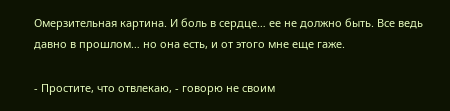Омерзительная картина. И боль в сердце… ее не должно быть. Все ведь давно в прошлом… но она есть, и от этого мне еще гаже.

- Простите, что отвлекаю, - говорю не своим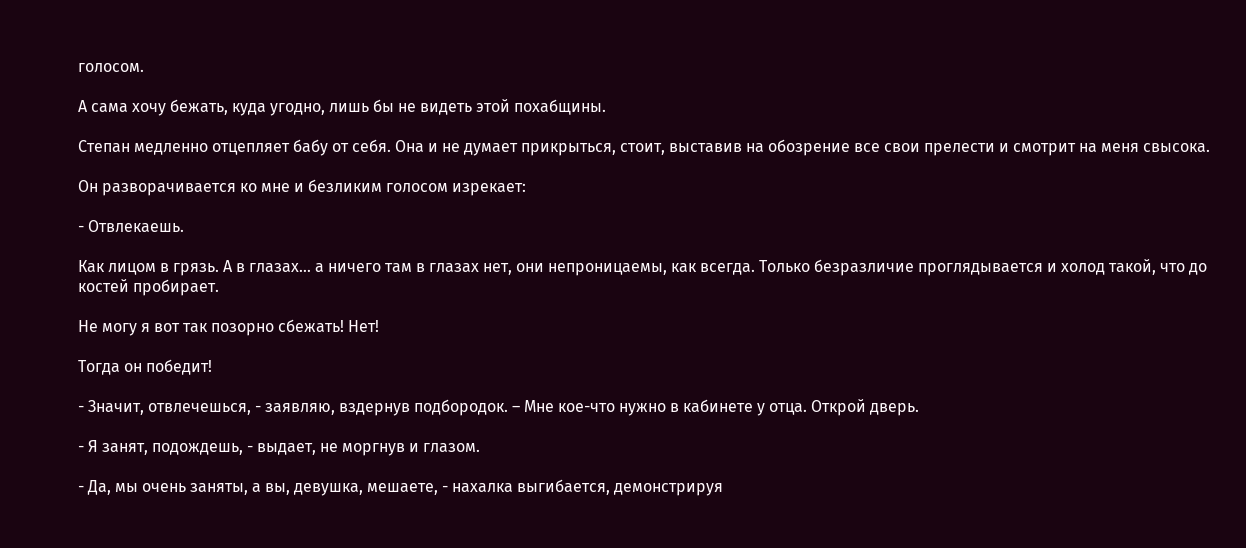голосом.

А сама хочу бежать, куда угодно, лишь бы не видеть этой похабщины.

Степан медленно отцепляет бабу от себя. Она и не думает прикрыться, стоит, выставив на обозрение все свои прелести и смотрит на меня свысока.

Он разворачивается ко мне и безликим голосом изрекает:

- Отвлекаешь.

Как лицом в грязь. А в глазах… а ничего там в глазах нет, они непроницаемы, как всегда. Только безразличие проглядывается и холод такой, что до костей пробирает.

Не могу я вот так позорно сбежать! Нет!

Тогда он победит!

- Значит, отвлечешься, - заявляю, вздернув подбородок. – Мне кое-что нужно в кабинете у отца. Открой дверь.

- Я занят, подождешь, - выдает, не моргнув и глазом.

- Да, мы очень заняты, а вы, девушка, мешаете, - нахалка выгибается, демонстрируя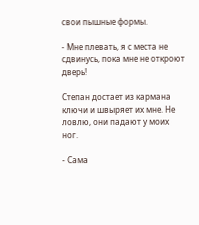свои пышные формы.

- Мне плевать, я с места не сдвинусь, пока мне не откроют дверь!

Степан достает из кармана ключи и швыряет их мне. Не ловлю, они падают у моих ног.

- Сама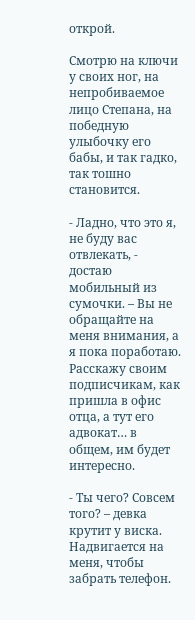открой.

Смотрю на ключи у своих ног, на непробиваемое лицо Степана, на победную улыбочку его бабы, и так гадко, так тошно становится.

- Ладно, что это я, не буду вас отвлекать, - достаю мобильный из сумочки. – Вы не обращайте на меня внимания, а я пока поработаю. Расскажу своим подписчикам, как пришла в офис отца, а тут его адвокат… в общем, им будет интересно.

- Ты чего? Совсем того? – девка крутит у виска. Надвигается на меня, чтобы забрать телефон.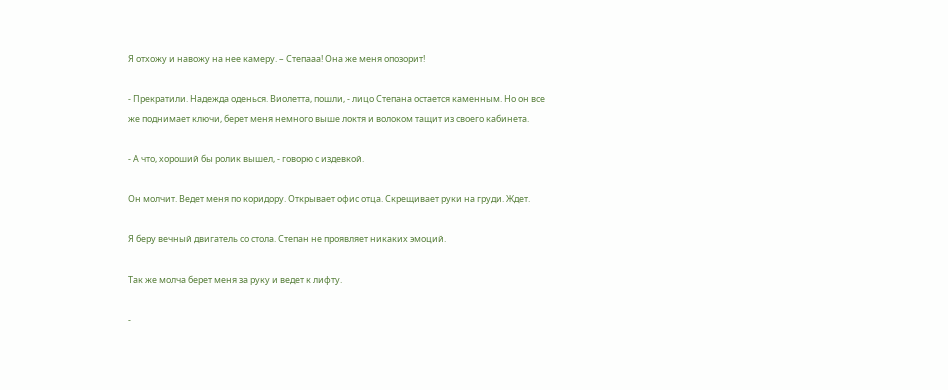Я отхожу и навожу на нее камеру. – Степааа! Она же меня опозорит!

- Прекратили. Надежда оденься. Виолетта, пошли, - лицо Степана остается каменным. Но он все же поднимает ключи, берет меня немного выше локтя и волоком тащит из своего кабинета.

- А что, хороший бы ролик вышел, - говорю с издевкой.

Он молчит. Ведет меня по коридору. Открывает офис отца. Скрещивает руки на груди. Ждет.

Я беру вечный двигатель со стола. Степан не проявляет никаких эмоций.

Так же молча берет меня за руку и ведет к лифту.

-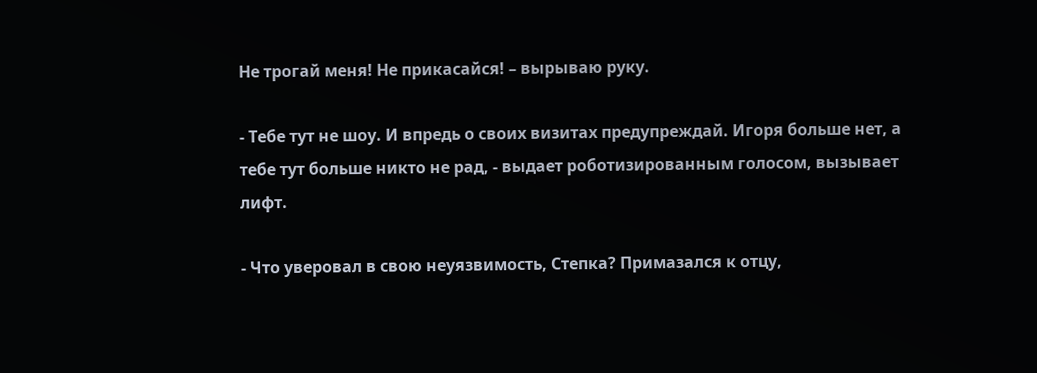Не трогай меня! Не прикасайся! – вырываю руку.

- Тебе тут не шоу. И впредь о своих визитах предупреждай. Игоря больше нет, а тебе тут больше никто не рад, - выдает роботизированным голосом, вызывает лифт.

- Что уверовал в свою неуязвимость, Степка? Примазался к отцу,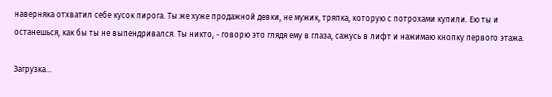наверняка отхватил себе кусок пирога. Ты же хуже продажной девки, не мужик, тряпка, которую с потрохами купили. Ею ты и останешься, как бы ты не выпендривался. Ты никто, - говорю это глядя ему в глаза, сажусь в лифт и нажимаю кнопку первого этажа.

Загрузка...